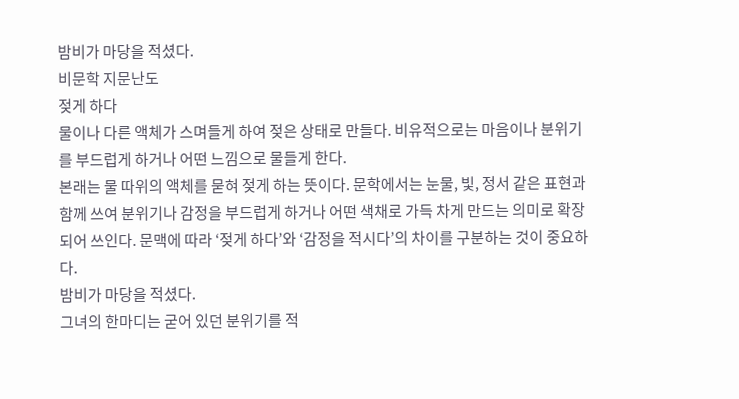밤비가 마당을 적셨다.
비문학 지문난도
젖게 하다
물이나 다른 액체가 스며들게 하여 젖은 상태로 만들다. 비유적으로는 마음이나 분위기를 부드럽게 하거나 어떤 느낌으로 물들게 한다.
본래는 물 따위의 액체를 묻혀 젖게 하는 뜻이다. 문학에서는 눈물, 빛, 정서 같은 표현과 함께 쓰여 분위기나 감정을 부드럽게 하거나 어떤 색채로 가득 차게 만드는 의미로 확장되어 쓰인다. 문맥에 따라 ‘젖게 하다’와 ‘감정을 적시다’의 차이를 구분하는 것이 중요하다.
밤비가 마당을 적셨다.
그녀의 한마디는 굳어 있던 분위기를 적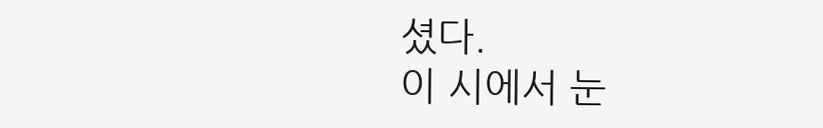셨다.
이 시에서 눈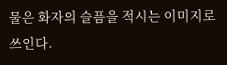물은 화자의 슬픔을 적시는 이미지로 쓰인다.